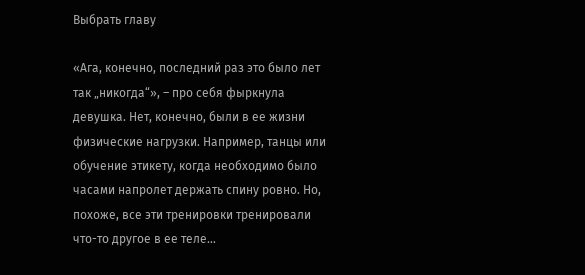Выбрать главу

«Ага, конечно, последний раз это было лет так „никогда“», – про себя фыркнула девушка. Нет, конечно, были в ее жизни физические нагрузки. Например, танцы или обучение этикету, когда необходимо было часами напролет держать спину ровно. Но, похоже, все эти тренировки тренировали что-то другое в ее теле…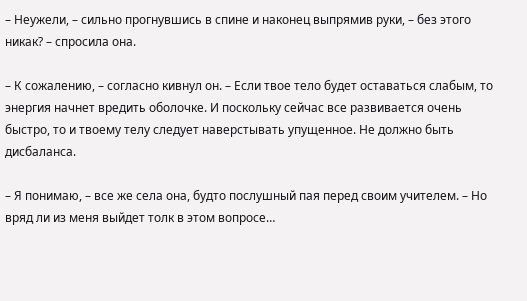– Неужели, – сильно прогнувшись в спине и наконец выпрямив руки, – без этого никак? – спросила она.

– К сожалению, – согласно кивнул он. – Если твое тело будет оставаться слабым, то энергия начнет вредить оболочке. И поскольку сейчас все развивается очень быстро, то и твоему телу следует наверстывать упущенное. Не должно быть дисбаланса.

– Я понимаю, – все же села она, будто послушный пая перед своим учителем. – Но вряд ли из меня выйдет толк в этом вопросе…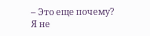– Это еще почему? Я не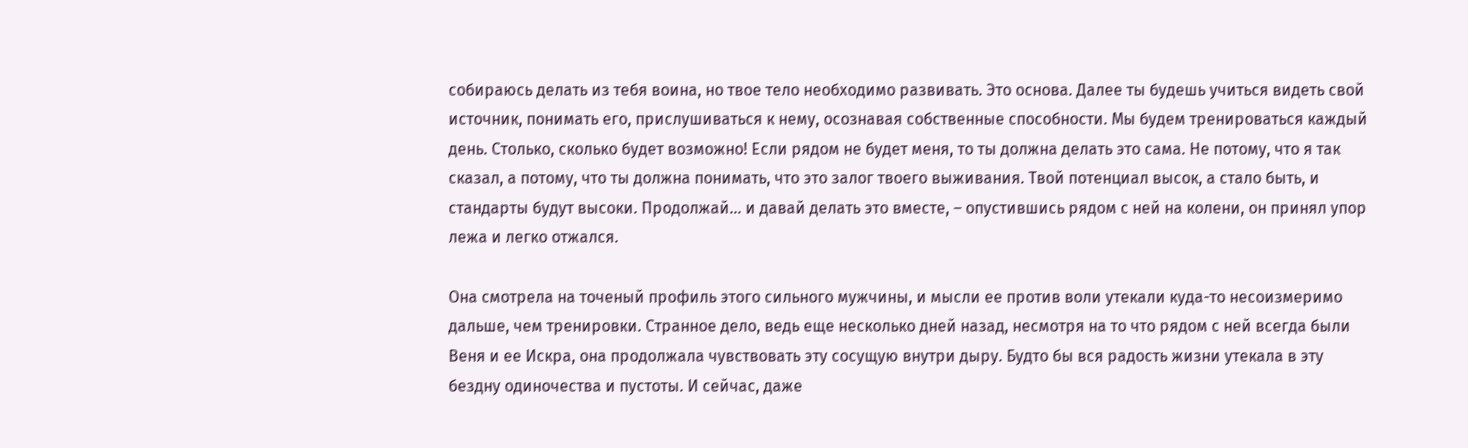собираюсь делать из тебя воина, но твое тело необходимо развивать. Это основа. Далее ты будешь учиться видеть свой источник, понимать его, прислушиваться к нему, осознавая собственные способности. Мы будем тренироваться каждый день. Столько, сколько будет возможно! Если рядом не будет меня, то ты должна делать это сама. Не потому, что я так сказал, а потому, что ты должна понимать, что это залог твоего выживания. Твой потенциал высок, а стало быть, и стандарты будут высоки. Продолжай… и давай делать это вместе, – опустившись рядом с ней на колени, он принял упор лежа и легко отжался.

Она смотрела на точеный профиль этого сильного мужчины, и мысли ее против воли утекали куда-то несоизмеримо дальше, чем тренировки. Странное дело, ведь еще несколько дней назад, несмотря на то что рядом с ней всегда были Веня и ее Искра, она продолжала чувствовать эту сосущую внутри дыру. Будто бы вся радость жизни утекала в эту бездну одиночества и пустоты. И сейчас, даже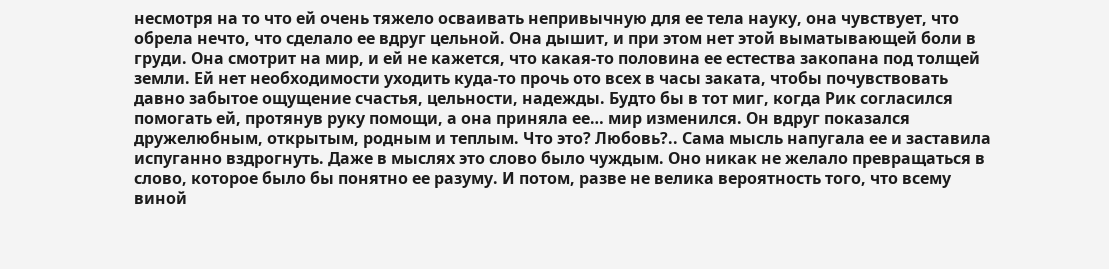несмотря на то что ей очень тяжело осваивать непривычную для ее тела науку, она чувствует, что обрела нечто, что сделало ее вдруг цельной. Она дышит, и при этом нет этой выматывающей боли в груди. Она смотрит на мир, и ей не кажется, что какая-то половина ее естества закопана под толщей земли. Ей нет необходимости уходить куда-то прочь ото всех в часы заката, чтобы почувствовать давно забытое ощущение счастья, цельности, надежды. Будто бы в тот миг, когда Рик согласился помогать ей, протянув руку помощи, а она приняла ее… мир изменился. Он вдруг показался дружелюбным, открытым, родным и теплым. Что это? Любовь?.. Сама мысль напугала ее и заставила испуганно вздрогнуть. Даже в мыслях это слово было чуждым. Оно никак не желало превращаться в слово, которое было бы понятно ее разуму. И потом, разве не велика вероятность того, что всему виной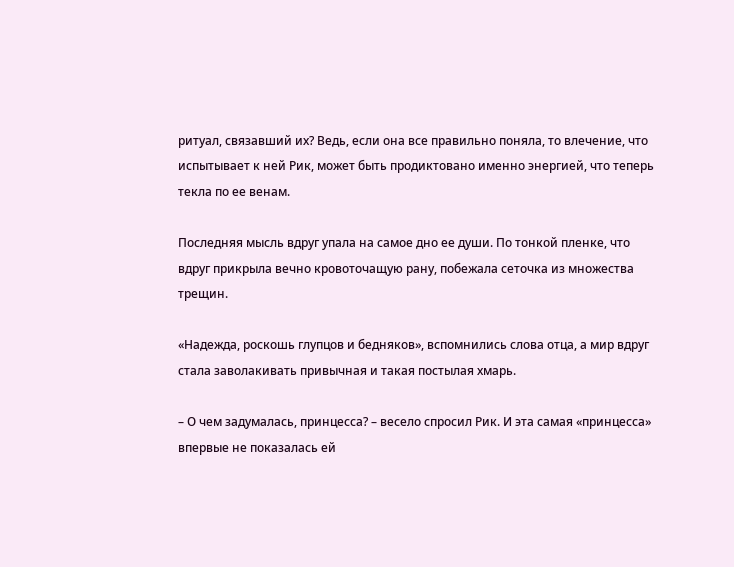ритуал, связавший их? Ведь, если она все правильно поняла, то влечение, что испытывает к ней Рик, может быть продиктовано именно энергией, что теперь текла по ее венам.

Последняя мысль вдруг упала на самое дно ее души. По тонкой пленке, что вдруг прикрыла вечно кровоточащую рану, побежала сеточка из множества трещин.

«Надежда, роскошь глупцов и бедняков», вспомнились слова отца, а мир вдруг стала заволакивать привычная и такая постылая хмарь.

– О чем задумалась, принцесса? – весело спросил Рик. И эта самая «принцесса» впервые не показалась ей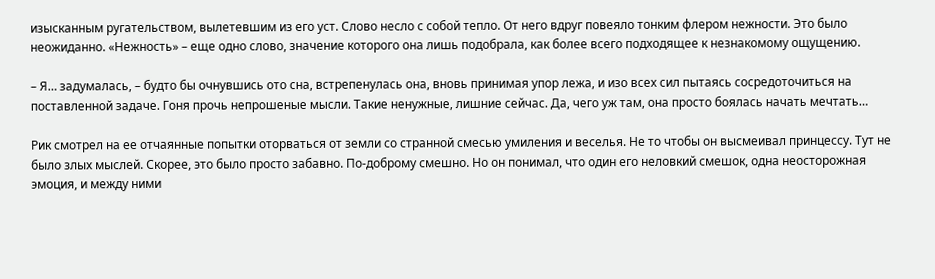изысканным ругательством, вылетевшим из его уст. Слово несло с собой тепло. От него вдруг повеяло тонким флером нежности. Это было неожиданно. «Нежность» – еще одно слово, значение которого она лишь подобрала, как более всего подходящее к незнакомому ощущению.

– Я… задумалась, – будто бы очнувшись ото сна, встрепенулась она, вновь принимая упор лежа, и изо всех сил пытаясь сосредоточиться на поставленной задаче. Гоня прочь непрошеные мысли. Такие ненужные, лишние сейчас. Да, чего уж там, она просто боялась начать мечтать…

Рик смотрел на ее отчаянные попытки оторваться от земли со странной смесью умиления и веселья. Не то чтобы он высмеивал принцессу. Тут не было злых мыслей. Скорее, это было просто забавно. По-доброму смешно. Но он понимал, что один его неловкий смешок, одна неосторожная эмоция, и между ними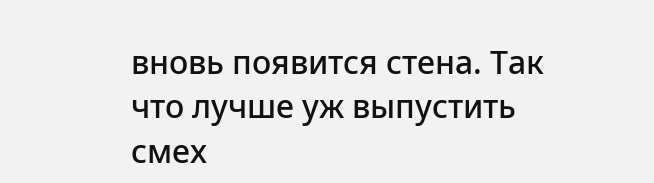вновь появится стена. Так что лучше уж выпустить смех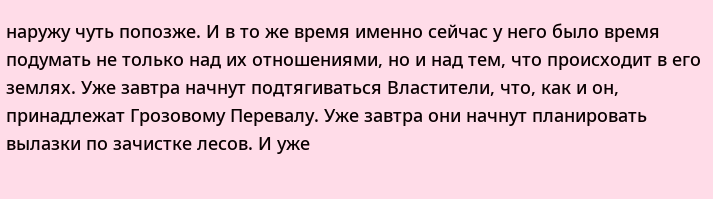наружу чуть попозже. И в то же время именно сейчас у него было время подумать не только над их отношениями, но и над тем, что происходит в его землях. Уже завтра начнут подтягиваться Властители, что, как и он, принадлежат Грозовому Перевалу. Уже завтра они начнут планировать вылазки по зачистке лесов. И уже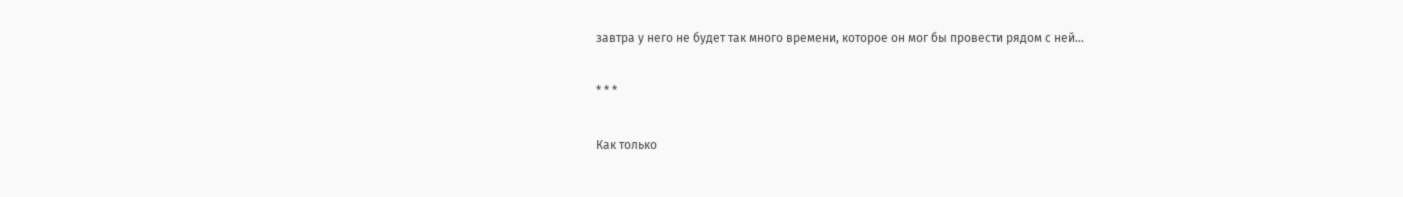завтра у него не будет так много времени, которое он мог бы провести рядом с ней…

* * *

Как только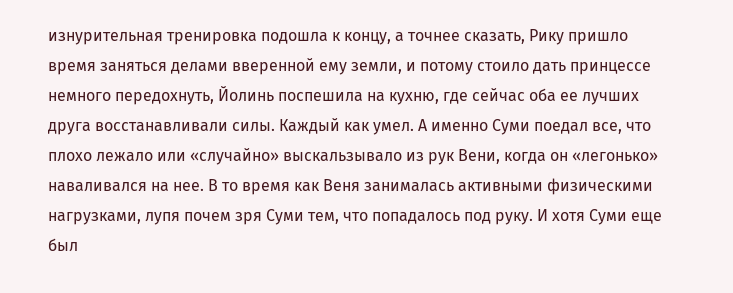изнурительная тренировка подошла к концу, а точнее сказать, Рику пришло время заняться делами вверенной ему земли, и потому стоило дать принцессе немного передохнуть, Йолинь поспешила на кухню, где сейчас оба ее лучших друга восстанавливали силы. Каждый как умел. А именно Суми поедал все, что плохо лежало или «случайно» выскальзывало из рук Вени, когда он «легонько» наваливался на нее. В то время как Веня занималась активными физическими нагрузками, лупя почем зря Суми тем, что попадалось под руку. И хотя Суми еще был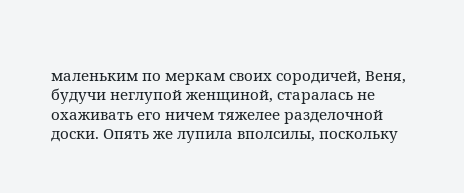маленьким по меркам своих сородичей, Веня, будучи неглупой женщиной, старалась не охаживать его ничем тяжелее разделочной доски. Опять же лупила вполсилы, поскольку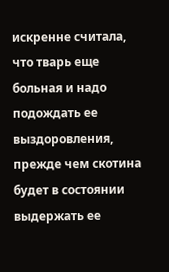искренне считала, что тварь еще больная и надо подождать ее выздоровления, прежде чем скотина будет в состоянии выдержать ее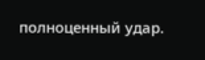полноценный удар.